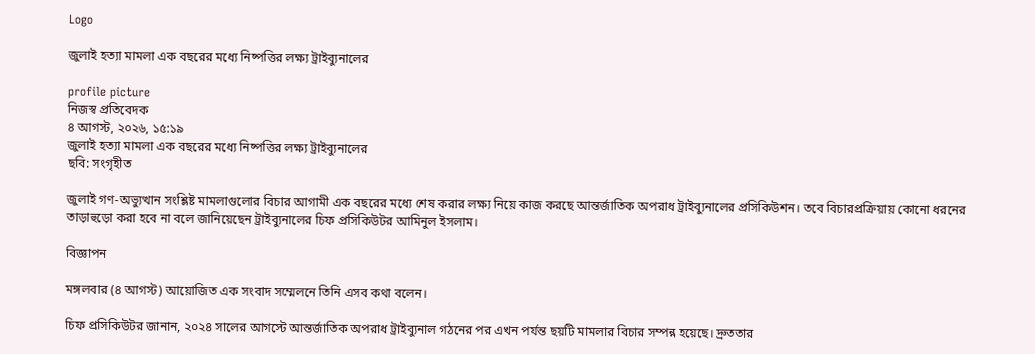Logo

জুলাই হত্যা মামলা এক বছরের মধ্যে নিষ্পত্তির লক্ষ্য ট্রাইব্যুনালের

profile picture
নিজস্ব প্রতিবেদক
৪ আগস্ট, ২০২৬, ১৫:১৯
জুলাই হত্যা মামলা এক বছরের মধ্যে নিষ্পত্তির লক্ষ্য ট্রাইব্যুনালের
ছবি: সংগৃহীত

জুলাই গণ-অভ্যুত্থান সংশ্লিষ্ট মামলাগুলোর বিচার আগামী এক বছরের মধ্যে শেষ করার লক্ষ্য নিয়ে কাজ করছে আন্তর্জাতিক অপরাধ ট্রাইব্যুনালের প্রসিকিউশন। তবে বিচারপ্রক্রিয়ায় কোনো ধরনের তাড়াহুড়ো করা হবে না বলে জানিয়েছেন ট্রাইব্যুনালের চিফ প্রসিকিউটর আমিনুল ইসলাম।

বিজ্ঞাপন

মঙ্গলবার (৪ আগস্ট) আয়োজিত এক সংবাদ সম্মেলনে তিনি এসব কথা বলেন।

চিফ প্রসিকিউটর জানান, ২০২৪ সালের আগস্টে আন্তর্জাতিক অপরাধ ট্রাইব্যুনাল গঠনের পর এখন পর্যন্ত ছয়টি মামলার বিচার সম্পন্ন হয়েছে। দ্রুততার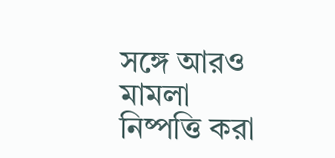সঙ্গে আরও মামলা নিষ্পত্তি করা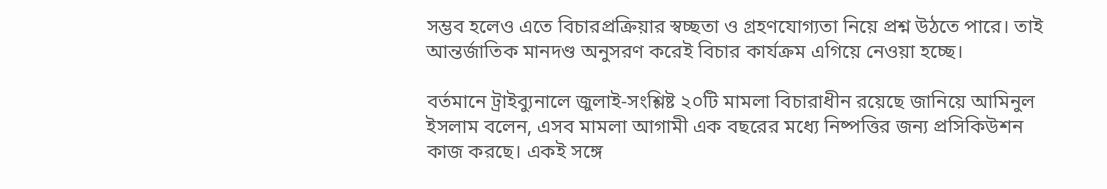সম্ভব হলেও এতে বিচারপ্রক্রিয়ার স্বচ্ছতা ও গ্রহণযোগ্যতা নিয়ে প্রশ্ন উঠতে পারে। তাই আন্তর্জাতিক মানদণ্ড অনুসরণ করেই বিচার কার্যক্রম এগিয়ে নেওয়া হচ্ছে।

বর্তমানে ট্রাইব্যুনালে জুলাই-সংশ্লিষ্ট ২০টি মামলা বিচারাধীন রয়েছে জানিয়ে আমিনুল ইসলাম বলেন, এসব মামলা আগামী এক বছরের মধ্যে নিষ্পত্তির জন্য প্রসিকিউশন কাজ করছে। একই সঙ্গে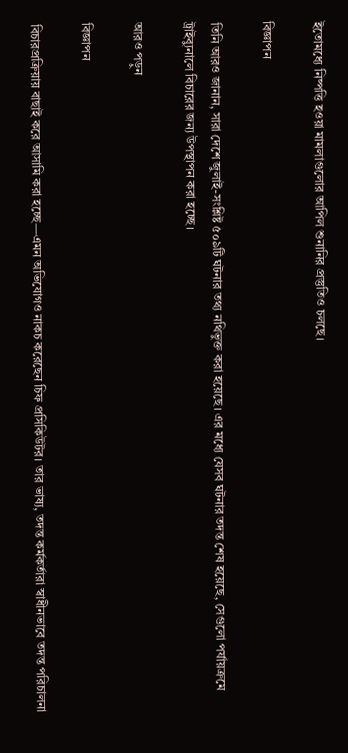ইতোমধ্যে নিষ্পত্তি হওয়া মামলাগুলোর আপিল শুনানির প্রস্তুতিও চলছে।

বিজ্ঞাপন

তিনি আরও জানান, সারা দেশে জুলাই-সংশ্লিষ্ট ৫০৯টি ঘটনার তথ্য নথিভুক্ত করা হয়েছে। এর মধ্যে যেসব ঘটনার তদন্ত শেষ হয়েছে, সেগুলো পর্যায়ক্রমে ট্রাইব্যুনালে বিচারের জন্য উপস্থাপন করা হচ্ছে।

আরও পড়ুন

বিজ্ঞাপন

বিচারপ্রক্রিয়ায় বাছাই করে আসামি করা হচ্ছে—এমন অভিযোগও নাকচ করেছেন চিফ প্রসিকিউটর। তার ভাষ্য, তদন্ত কর্মকর্তারা স্বাধীনভাবে তদন্ত পরিচালনা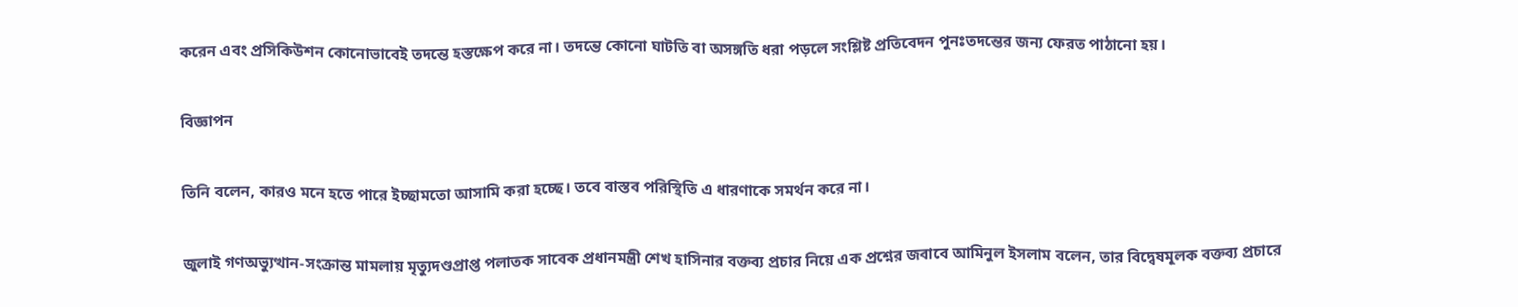করেন এবং প্রসিকিউশন কোনোভাবেই তদন্তে হস্তক্ষেপ করে না। তদন্তে কোনো ঘাটতি বা অসঙ্গতি ধরা পড়লে সংশ্লিষ্ট প্রতিবেদন পুনঃতদন্তের জন্য ফেরত পাঠানো হয়।

বিজ্ঞাপন

তিনি বলেন, কারও মনে হতে পারে ইচ্ছামতো আসামি করা হচ্ছে। তবে বাস্তব পরিস্থিতি এ ধারণাকে সমর্থন করে না।

জুলাই গণঅভ্যুত্থান-সংক্রান্ত মামলায় মৃত্যুদণ্ডপ্রাপ্ত পলাতক সাবেক প্রধানমন্ত্রী শেখ হাসিনার বক্তব্য প্রচার নিয়ে এক প্রশ্নের জবাবে আমিনুল ইসলাম বলেন, তার বিদ্বেষমূলক বক্তব্য প্রচারে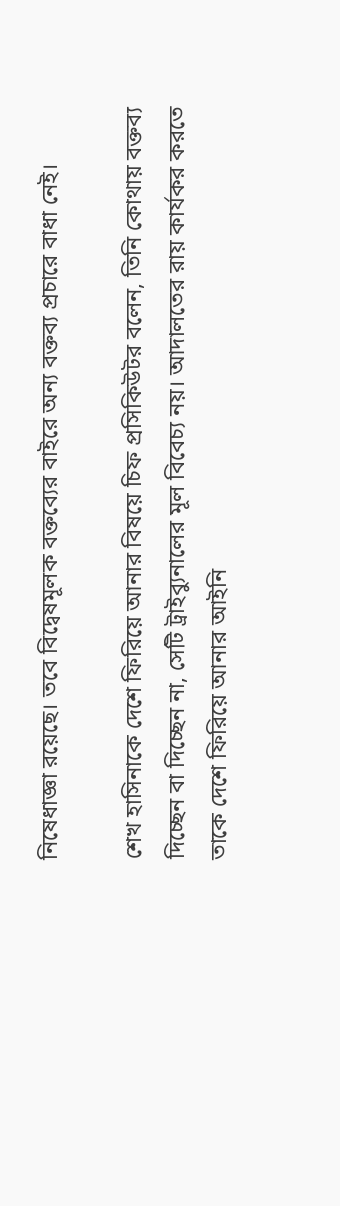নিষেধাজ্ঞা রয়েছে। তবে বিদ্বেষমূলক বক্তব্যের বাইরে অন্য বক্তব্য প্রচারে বাধা নেই।

শেখ হাসিনাকে দেশে ফিরিয়ে আনার বিষয়ে চিফ প্রসিকিউটর বলেন, তিনি কোথায় বক্তব্য দিচ্ছেন বা দিচ্ছেন না, সেটি ট্রাইব্যুনালের মূল বিবেচ্য নয়। আদালতের রায় কার্যকর করতে তাকে দেশে ফিরিয়ে আনার আইনি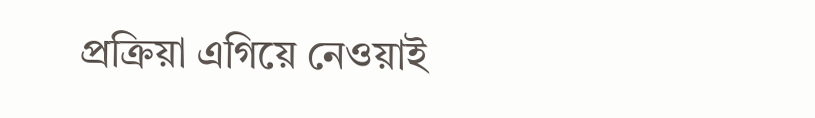প্রক্রিয়া এগিয়ে নেওয়াই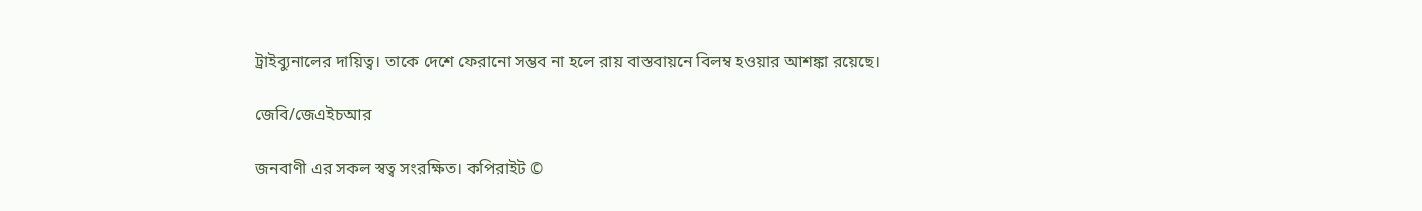ট্রাইব্যুনালের দায়িত্ব। তাকে দেশে ফেরানো সম্ভব না হলে রায় বাস্তবায়নে বিলম্ব হওয়ার আশঙ্কা রয়েছে।

জেবি/জেএইচআর

জনবাণী এর সকল স্বত্ব সংরক্ষিত। কপিরাইট ©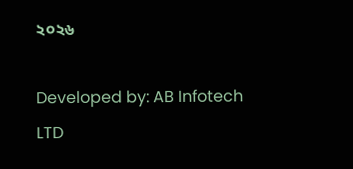২০২৬

Developed by: AB Infotech LTD